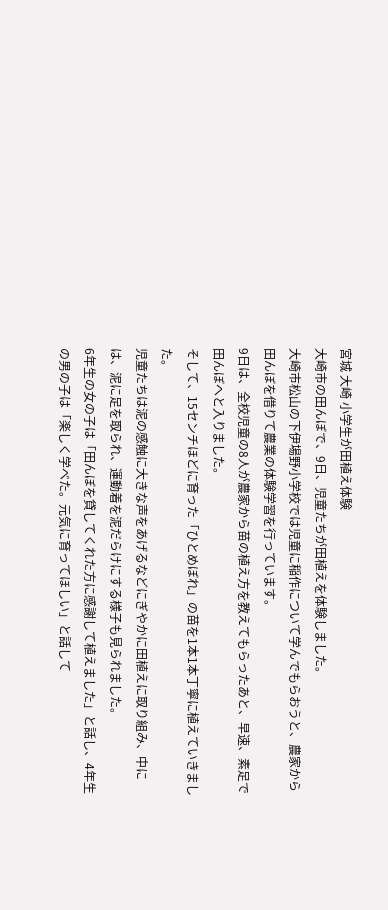宮城 大崎 小学生が田植え体験
大崎市の田んぼで、9日、児童たちが田植えを体験しました。
大崎市松山の下伊場野小学校では児童に稲作について学んでもらおうと、農家から田んぼを借りて農業の体験学習を行っています。
9日は、全校児童の8人が農家から苗の植え方を教えてもらったあと、早速、素足で田んぼへと入りました。
そして、15センチほどに育った「ひとめぼれ」の苗を1本1本丁寧に植えていきました。
児童たちは泥の感触に大きな声をあげるなどにぎやかに田植えに取り組み、中には、泥に足を取られ、運動着を泥だらけにする様子も見られました。
6年生の女の子は「田んぼを貸してくれた方に感謝して植えました」と話し、4年生の男の子は「楽しく学べた。元気に育ってほしい」と話して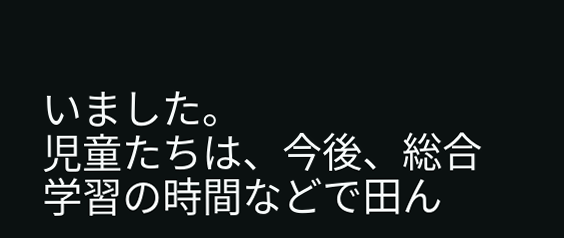いました。
児童たちは、今後、総合学習の時間などで田ん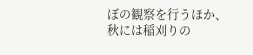ぼの観察を行うほか、秋には稲刈りの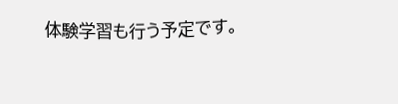体験学習も行う予定です。